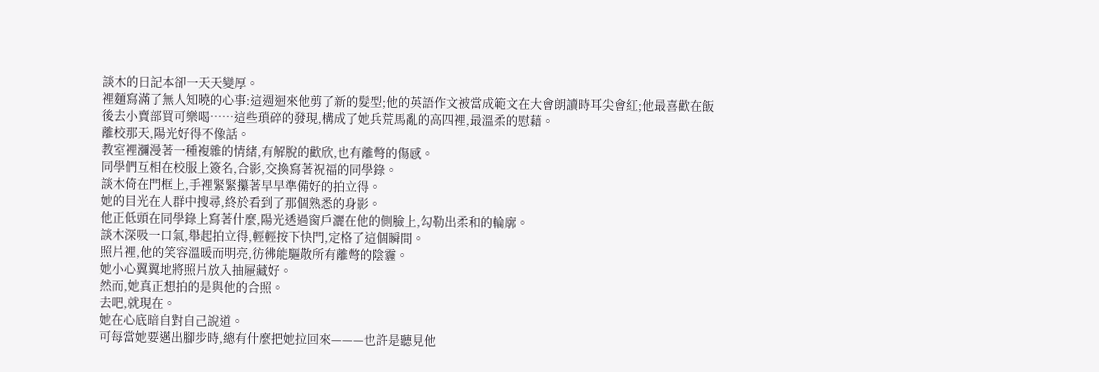談木的日記本卻一天天變厚。
裡麵寫滿了無人知曉的心事:這週迴來他剪了新的髮型;他的英語作文被當成範文在大會朗讀時耳尖會紅;他最喜歡在飯後去小賣部買可樂喝……這些瑣碎的發現,構成了她兵荒馬亂的高四裡,最溫柔的慰藉。
離校那天,陽光好得不像話。
教室裡瀰漫著一種複雜的情緒,有解脫的歡欣,也有離彆的傷感。
同學們互相在校服上簽名,合影,交換寫著祝福的同學錄。
談木倚在門框上,手裡緊緊攥著早早準備好的拍立得。
她的目光在人群中搜尋,終於看到了那個熟悉的身影。
他正低頭在同學錄上寫著什麼,陽光透過窗戶灑在他的側臉上,勾勒出柔和的輪廓。
談木深吸一口氣,舉起拍立得,輕輕按下快門,定格了這個瞬間。
照片裡,他的笑容溫暖而明亮,彷彿能驅散所有離彆的陰霾。
她小心翼翼地將照片放入抽屜藏好。
然而,她真正想拍的是與他的合照。
去吧,就現在。
她在心底暗自對自己說道。
可每當她要邁出腳步時,總有什麼把她拉回來———也許是聽見他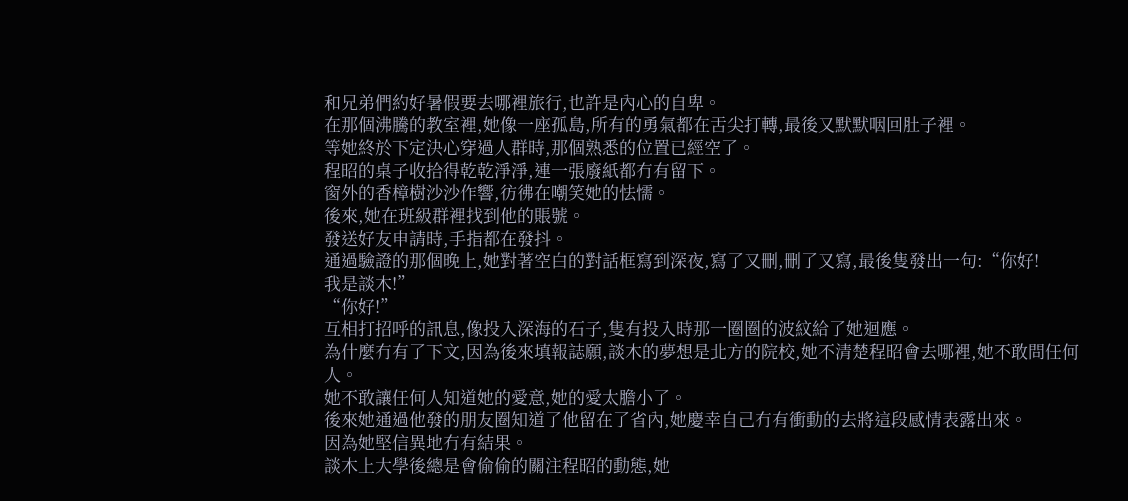和兄弟們約好暑假要去哪裡旅行,也許是內心的自卑。
在那個沸騰的教室裡,她像一座孤島,所有的勇氣都在舌尖打轉,最後又默默咽回肚子裡。
等她終於下定決心穿過人群時,那個熟悉的位置已經空了。
程昭的桌子收拾得乾乾淨淨,連一張廢紙都冇有留下。
窗外的香樟樹沙沙作響,彷彿在嘲笑她的怯懦。
後來,她在班級群裡找到他的賬號。
發送好友申請時,手指都在發抖。
通過驗證的那個晚上,她對著空白的對話框寫到深夜,寫了又刪,刪了又寫,最後隻發出一句:“你好!
我是談木!”
“你好!”
互相打招呼的訊息,像投入深海的石子,隻有投入時那一圈圈的波紋給了她迴應。
為什麼冇有了下文,因為後來填報誌願,談木的夢想是北方的院校,她不清楚程昭會去哪裡,她不敢問任何人。
她不敢讓任何人知道她的愛意,她的愛太膽小了。
後來她通過他發的朋友圈知道了他留在了省內,她慶幸自己冇有衝動的去將這段感情表露出來。
因為她堅信異地冇有結果。
談木上大學後總是會偷偷的關注程昭的動態,她